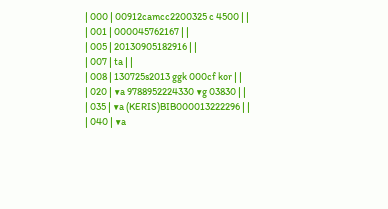| 000 | 00912camcc2200325 c 4500 | |
| 001 | 000045762167 | |
| 005 | 20130905182916 | |
| 007 | ta | |
| 008 | 130725s2013 ggk 000cf kor | |
| 020 | ▼a 9788952224330 ▼g 03830 | |
| 035 | ▼a (KERIS)BIB000013222296 | |
| 040 | ▼a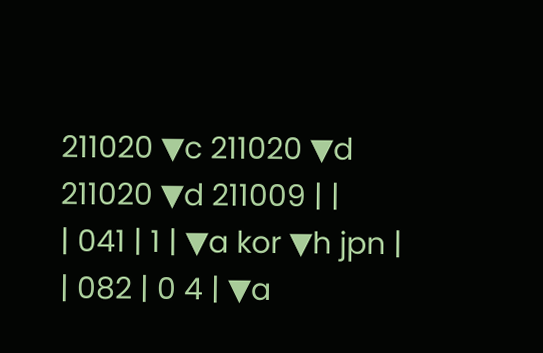211020 ▼c 211020 ▼d 211020 ▼d 211009 | |
| 041 | 1 | ▼a kor ▼h jpn |
| 082 | 0 4 | ▼a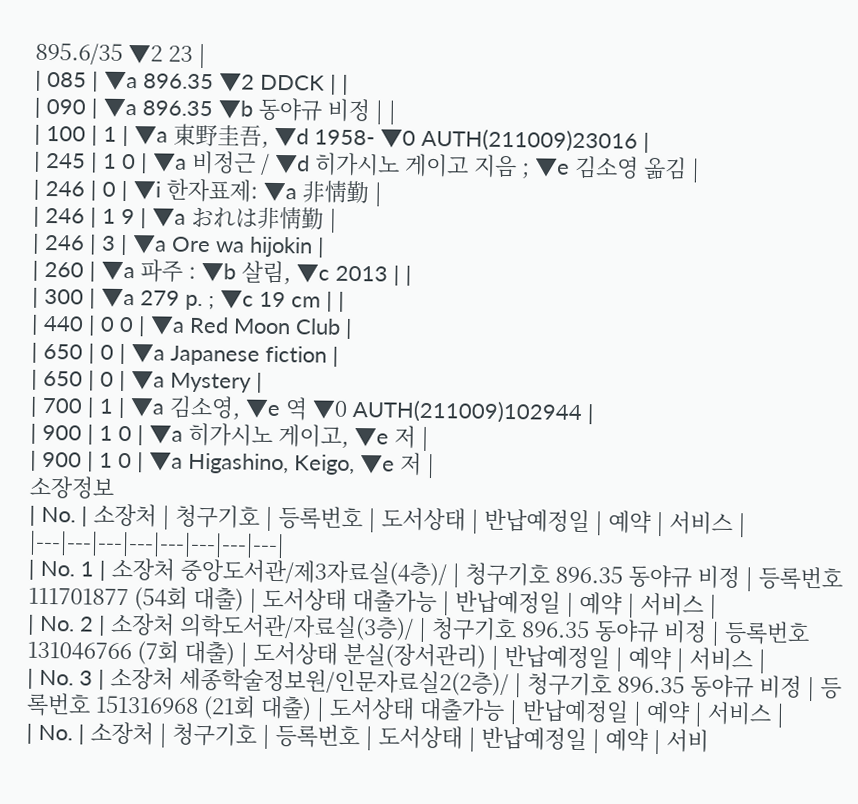895.6/35 ▼2 23 |
| 085 | ▼a 896.35 ▼2 DDCK | |
| 090 | ▼a 896.35 ▼b 동야규 비정 | |
| 100 | 1 | ▼a 東野圭吾, ▼d 1958- ▼0 AUTH(211009)23016 |
| 245 | 1 0 | ▼a 비정근 / ▼d 히가시노 게이고 지음 ; ▼e 김소영 옮김 |
| 246 | 0 | ▼i 한자표제: ▼a 非情勤 |
| 246 | 1 9 | ▼a おれは非情勤 |
| 246 | 3 | ▼a Ore wa hijokin |
| 260 | ▼a 파주 : ▼b 살림, ▼c 2013 | |
| 300 | ▼a 279 p. ; ▼c 19 cm | |
| 440 | 0 0 | ▼a Red Moon Club |
| 650 | 0 | ▼a Japanese fiction |
| 650 | 0 | ▼a Mystery |
| 700 | 1 | ▼a 김소영, ▼e 역 ▼0 AUTH(211009)102944 |
| 900 | 1 0 | ▼a 히가시노 게이고, ▼e 저 |
| 900 | 1 0 | ▼a Higashino, Keigo, ▼e 저 |
소장정보
| No. | 소장처 | 청구기호 | 등록번호 | 도서상태 | 반납예정일 | 예약 | 서비스 |
|---|---|---|---|---|---|---|---|
| No. 1 | 소장처 중앙도서관/제3자료실(4층)/ | 청구기호 896.35 동야규 비정 | 등록번호 111701877 (54회 대출) | 도서상태 대출가능 | 반납예정일 | 예약 | 서비스 |
| No. 2 | 소장처 의학도서관/자료실(3층)/ | 청구기호 896.35 동야규 비정 | 등록번호 131046766 (7회 대출) | 도서상태 분실(장서관리) | 반납예정일 | 예약 | 서비스 |
| No. 3 | 소장처 세종학술정보원/인문자료실2(2층)/ | 청구기호 896.35 동야규 비정 | 등록번호 151316968 (21회 대출) | 도서상태 대출가능 | 반납예정일 | 예약 | 서비스 |
| No. | 소장처 | 청구기호 | 등록번호 | 도서상태 | 반납예정일 | 예약 | 서비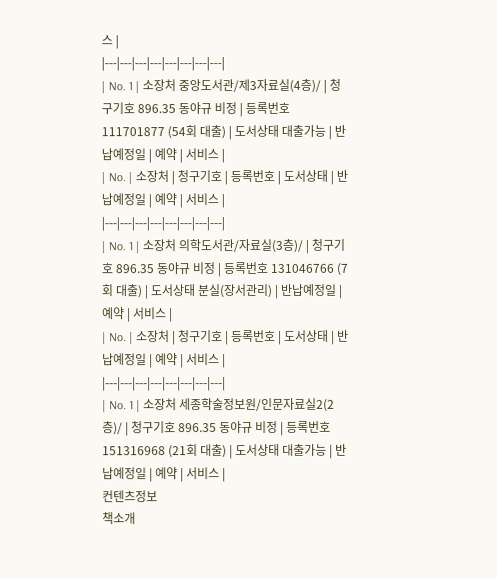스 |
|---|---|---|---|---|---|---|---|
| No. 1 | 소장처 중앙도서관/제3자료실(4층)/ | 청구기호 896.35 동야규 비정 | 등록번호 111701877 (54회 대출) | 도서상태 대출가능 | 반납예정일 | 예약 | 서비스 |
| No. | 소장처 | 청구기호 | 등록번호 | 도서상태 | 반납예정일 | 예약 | 서비스 |
|---|---|---|---|---|---|---|---|
| No. 1 | 소장처 의학도서관/자료실(3층)/ | 청구기호 896.35 동야규 비정 | 등록번호 131046766 (7회 대출) | 도서상태 분실(장서관리) | 반납예정일 | 예약 | 서비스 |
| No. | 소장처 | 청구기호 | 등록번호 | 도서상태 | 반납예정일 | 예약 | 서비스 |
|---|---|---|---|---|---|---|---|
| No. 1 | 소장처 세종학술정보원/인문자료실2(2층)/ | 청구기호 896.35 동야규 비정 | 등록번호 151316968 (21회 대출) | 도서상태 대출가능 | 반납예정일 | 예약 | 서비스 |
컨텐츠정보
책소개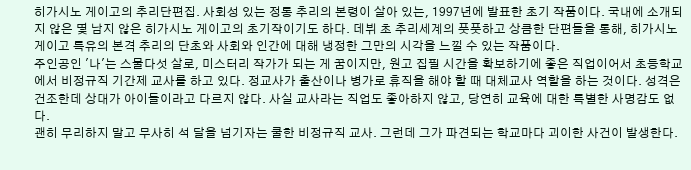히가시노 게이고의 추리단편집. 사회성 있는 정통 추리의 본령이 살아 있는, 1997년에 발표한 초기 작품이다. 국내에 소개되지 않은 몇 남지 않은 히가시노 게이고의 초기작이기도 하다. 데뷔 초 추리세계의 풋풋하고 상큼한 단편들을 통해, 히가시노 게이고 특유의 본격 추리의 단초와 사회와 인간에 대해 냉정한 그만의 시각을 느낄 수 있는 작품이다.
주인공인 '나'는 스물다섯 살로, 미스터리 작가가 되는 게 꿈이지만, 원고 집필 시간을 확보하기에 좋은 직업이어서 초등학교에서 비정규직 기간제 교사를 하고 있다. 정교사가 출산이나 병가로 휴직을 해야 할 때 대체교사 역할을 하는 것이다. 성격은 건조한데 상대가 아이들이라고 다르지 않다. 사실 교사라는 직업도 좋아하지 않고, 당연히 교육에 대한 특별한 사명감도 없다.
괜히 무리하지 말고 무사히 석 달을 넘기자는 쿨한 비정규직 교사. 그런데 그가 파견되는 학교마다 괴이한 사건이 발생한다.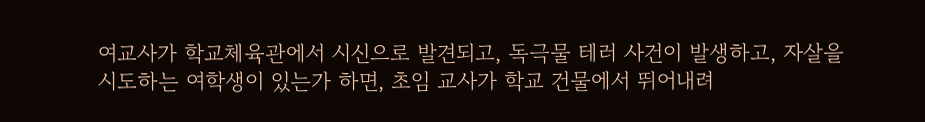여교사가 학교체육관에서 시신으로 발견되고, 독극물 테러 사건이 발생하고, 자살을 시도하는 여학생이 있는가 하면, 초임 교사가 학교 건물에서 뛰어내려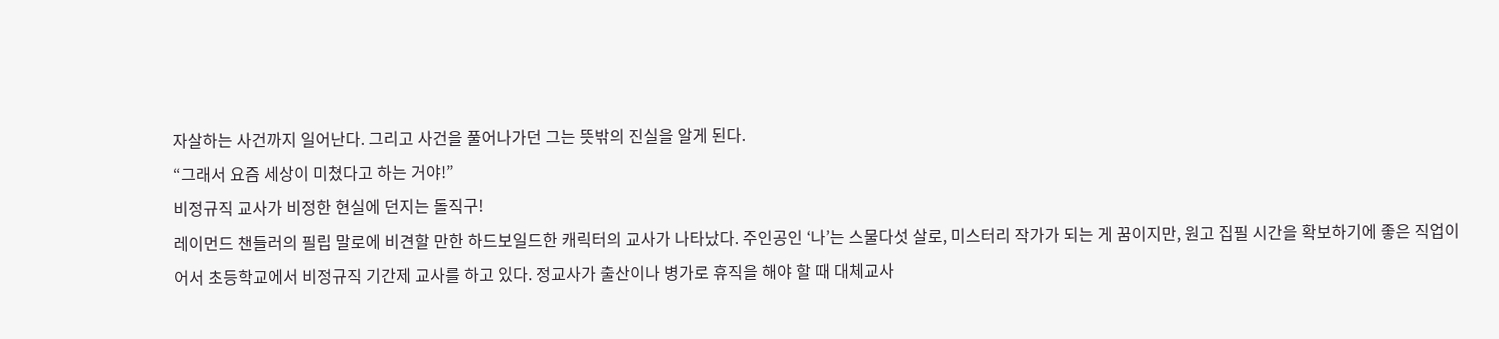자살하는 사건까지 일어난다. 그리고 사건을 풀어나가던 그는 뜻밖의 진실을 알게 된다.
“그래서 요즘 세상이 미쳤다고 하는 거야!”
비정규직 교사가 비정한 현실에 던지는 돌직구!
레이먼드 챈들러의 필립 말로에 비견할 만한 하드보일드한 캐릭터의 교사가 나타났다. 주인공인 ‘나’는 스물다섯 살로, 미스터리 작가가 되는 게 꿈이지만, 원고 집필 시간을 확보하기에 좋은 직업이어서 초등학교에서 비정규직 기간제 교사를 하고 있다. 정교사가 출산이나 병가로 휴직을 해야 할 때 대체교사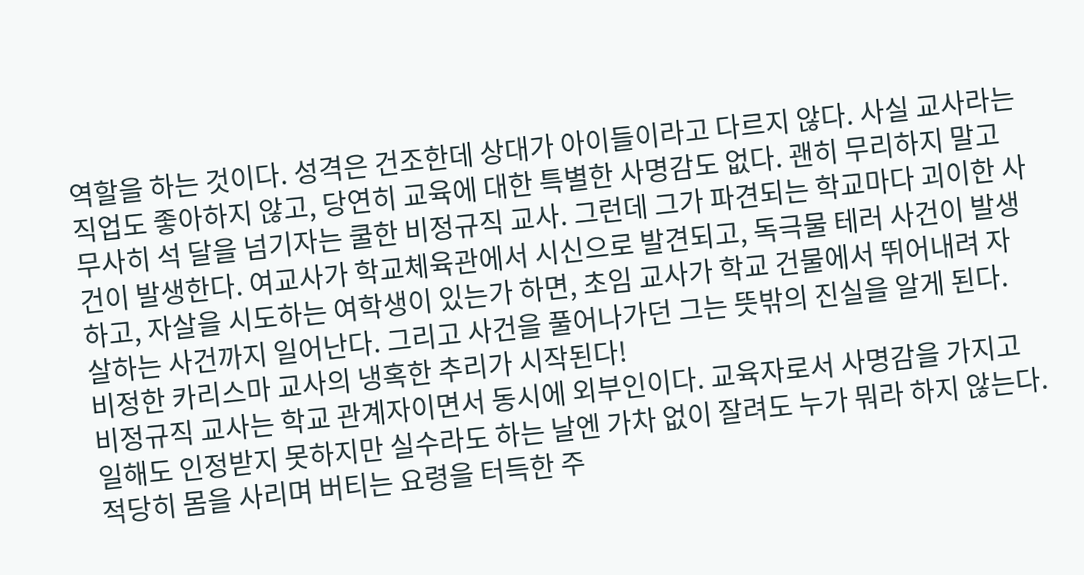역할을 하는 것이다. 성격은 건조한데 상대가 아이들이라고 다르지 않다. 사실 교사라는 직업도 좋아하지 않고, 당연히 교육에 대한 특별한 사명감도 없다. 괜히 무리하지 말고 무사히 석 달을 넘기자는 쿨한 비정규직 교사. 그런데 그가 파견되는 학교마다 괴이한 사건이 발생한다. 여교사가 학교체육관에서 시신으로 발견되고, 독극물 테러 사건이 발생하고, 자살을 시도하는 여학생이 있는가 하면, 초임 교사가 학교 건물에서 뛰어내려 자살하는 사건까지 일어난다. 그리고 사건을 풀어나가던 그는 뜻밖의 진실을 알게 된다.
비정한 카리스마 교사의 냉혹한 추리가 시작된다!
비정규직 교사는 학교 관계자이면서 동시에 외부인이다. 교육자로서 사명감을 가지고 일해도 인정받지 못하지만 실수라도 하는 날엔 가차 없이 잘려도 누가 뭐라 하지 않는다. 적당히 몸을 사리며 버티는 요령을 터득한 주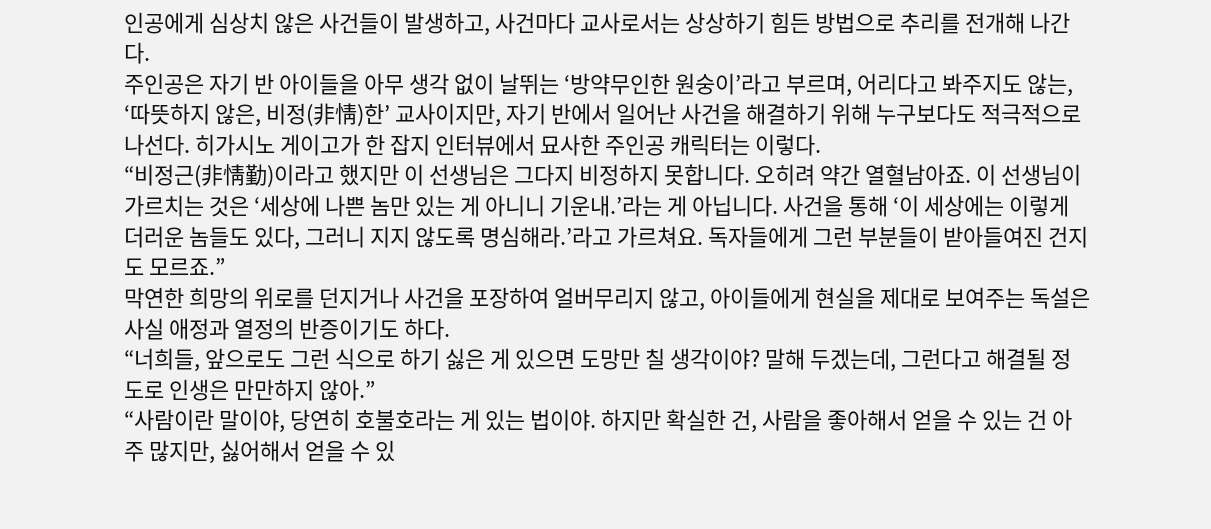인공에게 심상치 않은 사건들이 발생하고, 사건마다 교사로서는 상상하기 힘든 방법으로 추리를 전개해 나간다.
주인공은 자기 반 아이들을 아무 생각 없이 날뛰는 ‘방약무인한 원숭이’라고 부르며, 어리다고 봐주지도 않는, ‘따뜻하지 않은, 비정(非情)한’ 교사이지만, 자기 반에서 일어난 사건을 해결하기 위해 누구보다도 적극적으로 나선다. 히가시노 게이고가 한 잡지 인터뷰에서 묘사한 주인공 캐릭터는 이렇다.
“비정근(非情勤)이라고 했지만 이 선생님은 그다지 비정하지 못합니다. 오히려 약간 열혈남아죠. 이 선생님이 가르치는 것은 ‘세상에 나쁜 놈만 있는 게 아니니 기운내.’라는 게 아닙니다. 사건을 통해 ‘이 세상에는 이렇게 더러운 놈들도 있다, 그러니 지지 않도록 명심해라.’라고 가르쳐요. 독자들에게 그런 부분들이 받아들여진 건지도 모르죠.”
막연한 희망의 위로를 던지거나 사건을 포장하여 얼버무리지 않고, 아이들에게 현실을 제대로 보여주는 독설은 사실 애정과 열정의 반증이기도 하다.
“너희들, 앞으로도 그런 식으로 하기 싫은 게 있으면 도망만 칠 생각이야? 말해 두겠는데, 그런다고 해결될 정도로 인생은 만만하지 않아.”
“사람이란 말이야, 당연히 호불호라는 게 있는 법이야. 하지만 확실한 건, 사람을 좋아해서 얻을 수 있는 건 아주 많지만, 싫어해서 얻을 수 있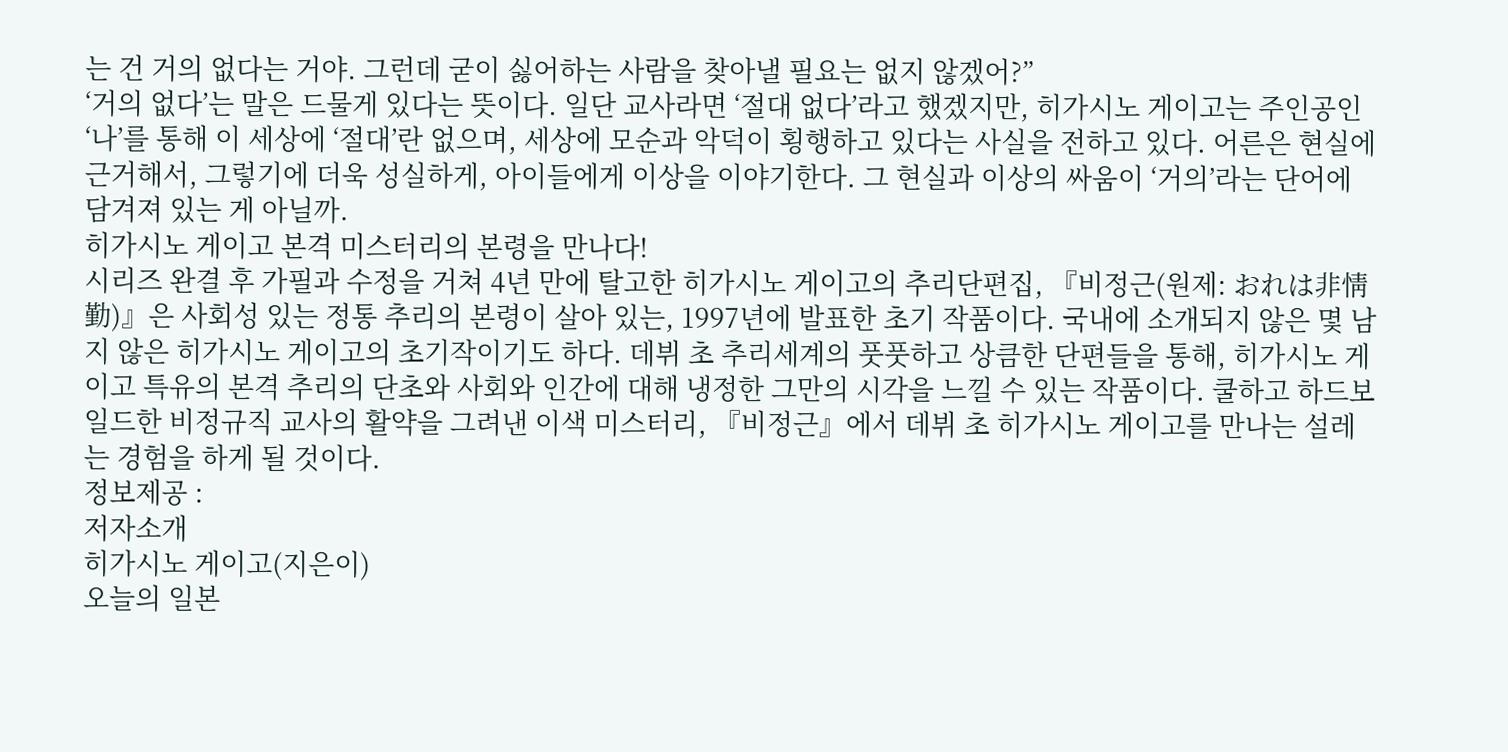는 건 거의 없다는 거야. 그런데 굳이 싫어하는 사람을 찾아낼 필요는 없지 않겠어?”
‘거의 없다’는 말은 드물게 있다는 뜻이다. 일단 교사라면 ‘절대 없다’라고 했겠지만, 히가시노 게이고는 주인공인 ‘나’를 통해 이 세상에 ‘절대’란 없으며, 세상에 모순과 악덕이 횡행하고 있다는 사실을 전하고 있다. 어른은 현실에 근거해서, 그렇기에 더욱 성실하게, 아이들에게 이상을 이야기한다. 그 현실과 이상의 싸움이 ‘거의’라는 단어에 담겨져 있는 게 아닐까.
히가시노 게이고 본격 미스터리의 본령을 만나다!
시리즈 완결 후 가필과 수정을 거쳐 4년 만에 탈고한 히가시노 게이고의 추리단편집, 『비정근(원제: おれは非情勤)』은 사회성 있는 정통 추리의 본령이 살아 있는, 1997년에 발표한 초기 작품이다. 국내에 소개되지 않은 몇 남지 않은 히가시노 게이고의 초기작이기도 하다. 데뷔 초 추리세계의 풋풋하고 상큼한 단편들을 통해, 히가시노 게이고 특유의 본격 추리의 단초와 사회와 인간에 대해 냉정한 그만의 시각을 느낄 수 있는 작품이다. 쿨하고 하드보일드한 비정규직 교사의 활약을 그려낸 이색 미스터리, 『비정근』에서 데뷔 초 히가시노 게이고를 만나는 설레는 경험을 하게 될 것이다.
정보제공 :
저자소개
히가시노 게이고(지은이)
오늘의 일본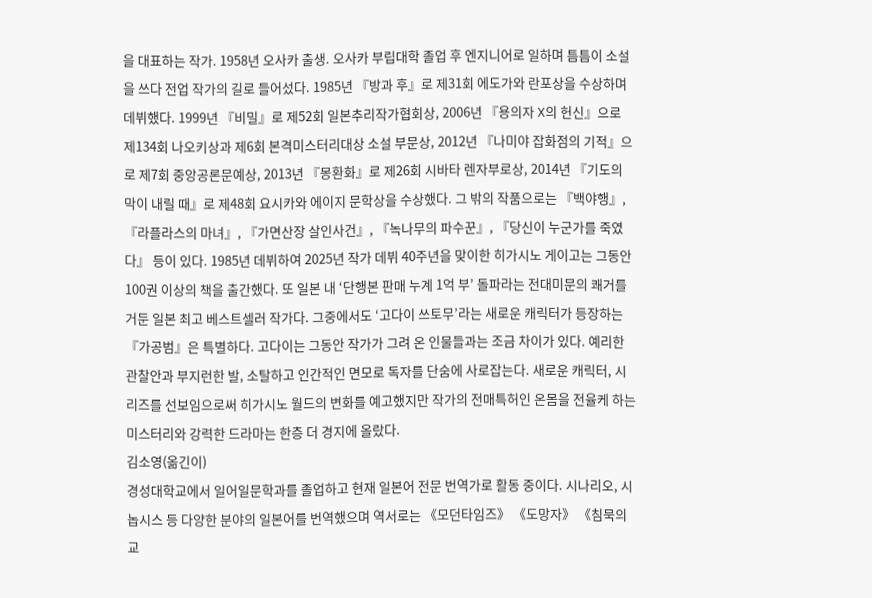을 대표하는 작가. 1958년 오사카 출생. 오사카 부립대학 졸업 후 엔지니어로 일하며 틈틈이 소설을 쓰다 전업 작가의 길로 들어섰다. 1985년 『방과 후』로 제31회 에도가와 란포상을 수상하며 데뷔했다. 1999년 『비밀』로 제52회 일본추리작가협회상, 2006년 『용의자 X의 헌신』으로 제134회 나오키상과 제6회 본격미스터리대상 소설 부문상, 2012년 『나미야 잡화점의 기적』으로 제7회 중앙공론문예상, 2013년 『몽환화』로 제26회 시바타 렌자부로상, 2014년 『기도의 막이 내릴 때』로 제48회 요시카와 에이지 문학상을 수상했다. 그 밖의 작품으로는 『백야행』, 『라플라스의 마녀』, 『가면산장 살인사건』, 『녹나무의 파수꾼』, 『당신이 누군가를 죽였다』 등이 있다. 1985년 데뷔하여 2025년 작가 데뷔 40주년을 맞이한 히가시노 게이고는 그동안 100권 이상의 책을 출간했다. 또 일본 내 ‘단행본 판매 누계 1억 부’ 돌파라는 전대미문의 쾌거를 거둔 일본 최고 베스트셀러 작가다. 그중에서도 ‘고다이 쓰토무’라는 새로운 캐릭터가 등장하는 『가공범』은 특별하다. 고다이는 그동안 작가가 그려 온 인물들과는 조금 차이가 있다. 예리한 관찰안과 부지런한 발, 소탈하고 인간적인 면모로 독자를 단숨에 사로잡는다. 새로운 캐릭터, 시리즈를 선보임으로써 히가시노 월드의 변화를 예고했지만 작가의 전매특허인 온몸을 전율케 하는 미스터리와 강력한 드라마는 한층 더 경지에 올랐다.
김소영(옮긴이)
경성대학교에서 일어일문학과를 졸업하고 현재 일본어 전문 번역가로 활동 중이다. 시나리오, 시놉시스 등 다양한 분야의 일본어를 번역했으며 역서로는 《모던타임즈》 《도망자》 《침묵의 교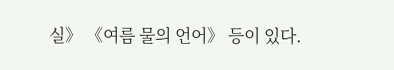실》 《여름 물의 언어》 등이 있다.